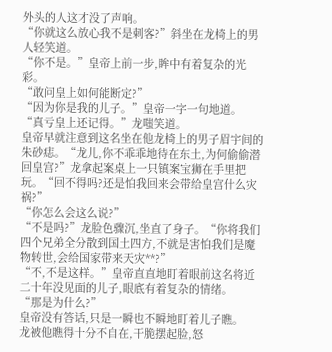外头的人这才没了声响。
“你就这么放心我不是刺客?”斜坐在龙椅上的男人轻笑道。
“你不是。”皇帝上前一步,眸中有着复杂的光彩。
“敢问皇上如何能断定?”
“因为你是我的儿子。”皇帝一字一句地道。
“真亏皇上还记得。”龙嗤笑道。
皇帝早就注意到这名坐在他龙椅上的男子眉宇间的朱砂痣。“龙儿,你不乖乖地待在东土,为何偷偷潜回皇宫?”龙拿起案桌上一只镇案宝狮在手里把玩。“回不得吗?还是怕我回来会带给皇宫什么灾祸?”
“你怎么会这么说?”
“不是吗?”龙脸色骤沉,坐直了身子。“你将我们四个兄弟全分散到国土四方,不就是害怕我们是魔物转世,会给国家带来天灾**?”
“不,不是这样。”皇帝直直地盯着眼前这名将近二十年没见面的儿子,眼底有着复杂的情绪。
“那是为什么?”
皇帝没有答话,只是一瞬也不瞬地盯着儿子瞧。
龙被他瞧得十分不自在,干脆摆起脸,怒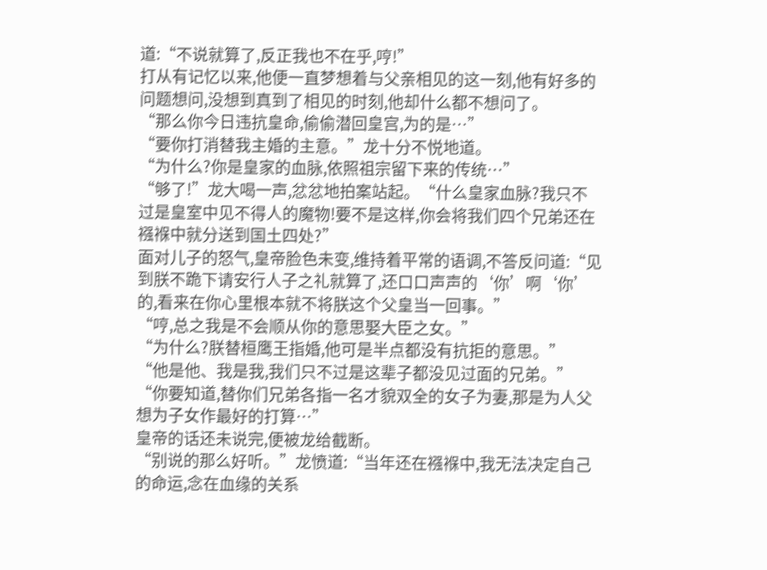道:“不说就算了,反正我也不在乎,哼!”
打从有记忆以来,他便一直梦想着与父亲相见的这一刻,他有好多的问题想问,没想到真到了相见的时刻,他却什么都不想问了。
“那么你今日违抗皇命,偷偷潜回皇宫,为的是…”
“要你打消替我主婚的主意。”龙十分不悦地道。
“为什么?你是皇家的血脉,依照祖宗留下来的传统…”
“够了!”龙大喝一声,忿忿地拍案站起。“什么皇家血脉?我只不过是皇室中见不得人的魔物!要不是这样,你会将我们四个兄弟还在襁褓中就分送到国土四处?”
面对儿子的怒气,皇帝脸色未变,维持着平常的语调,不答反问道:“见到朕不跪下请安行人子之礼就算了,还口口声声的‘你’啊‘你’的,看来在你心里根本就不将朕这个父皇当一回事。”
“哼,总之我是不会顺从你的意思娶大臣之女。”
“为什么?朕替桓鹰王指婚,他可是半点都没有抗拒的意思。”
“他是他、我是我,我们只不过是这辈子都没见过面的兄弟。”
“你要知道,替你们兄弟各指一名才貌双全的女子为妻,那是为人父想为子女作最好的打算…”
皇帝的话还未说完,便被龙给截断。
“别说的那么好听。”龙愤道:“当年还在襁褓中,我无法决定自己的命运,念在血缘的关系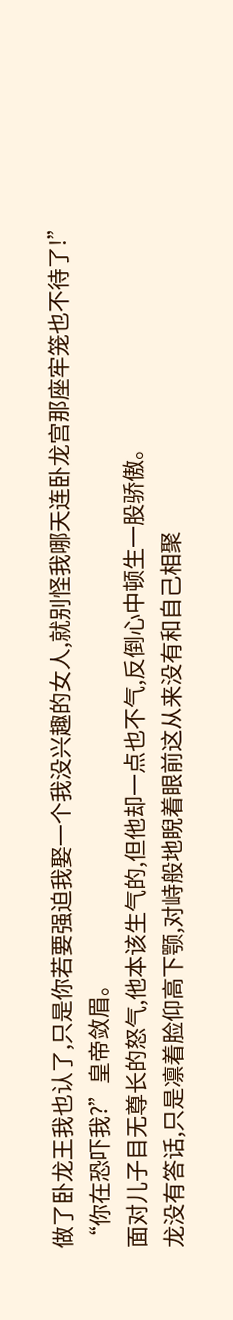做了卧龙王我也认了,只是你若要强迫我娶一个我没兴趣的女人,就别怪我哪天连卧龙宫那座牢笼也不待了!”
“你在恐吓我?”皇帝敛眉。
面对儿子目无尊长的怒气,他本该生气的,但他却一点也不气,反倒心中顿生一股骄傲。
龙没有答话,只是凛着脸仰高下颚,对峙般地睨着眼前这从来没有和自己相聚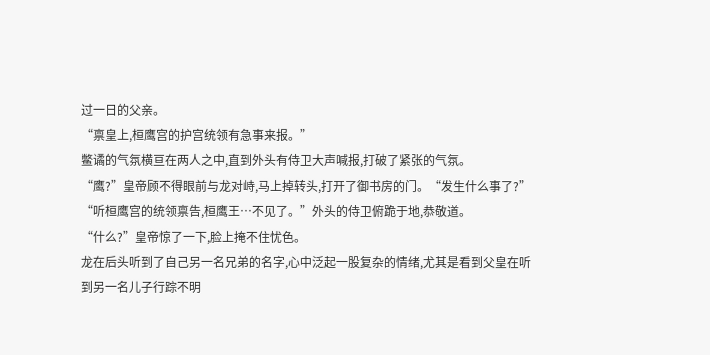过一日的父亲。
“禀皇上,桓鹰宫的护宫统领有急事来报。”
鳖谲的气氛横亘在两人之中,直到外头有侍卫大声喊报,打破了紧张的气氛。
“鹰?”皇帝顾不得眼前与龙对峙,马上掉转头,打开了御书房的门。“发生什么事了?”
“听桓鹰宫的统领禀告,桓鹰王…不见了。”外头的侍卫俯跪于地,恭敬道。
“什么?”皇帝惊了一下,脸上掩不住忧色。
龙在后头听到了自己另一名兄弟的名字,心中泛起一股复杂的情绪,尤其是看到父皇在听到另一名儿子行踪不明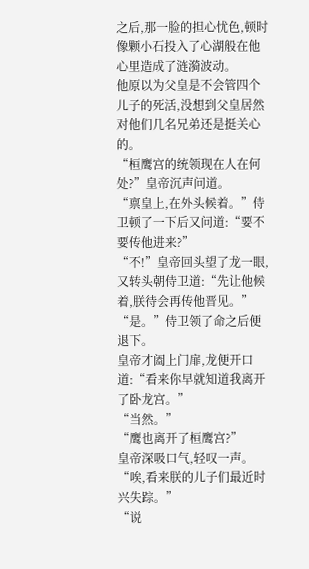之后,那一脸的担心忧色,顿时像颗小石投入了心湖般在他心里造成了涟漪波动。
他原以为父皇是不会管四个儿子的死活,没想到父皇居然对他们几名兄弟还是挺关心的。
“桓鹰宫的统领现在人在何处?”皇帝沉声问道。
“禀皇上,在外头候着。”侍卫顿了一下后又问道:“要不要传他进来?”
“不!”皇帝回头望了龙一眼,又转头朝侍卫道:“先让他候着,朕待会再传他晋见。”
“是。”侍卫领了命之后便退下。
皇帝才阖上门扉,龙便开口道:“看来你早就知道我离开了卧龙宫。”
“当然。”
“鹰也离开了桓鹰宫?”
皇帝深吸口气,轻叹一声。“唉,看来朕的儿子们最近时兴失踪。”
“说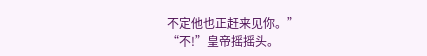不定他也正赶来见你。”
“不!”皇帝摇摇头。